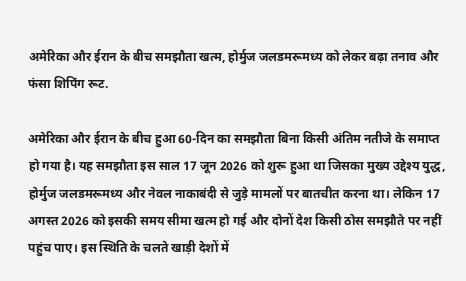अमेरिका और ईरान के बीच समझौता खत्म, होर्मुज जलडमरूमध्य को लेकर बढ़ा तनाव और फंसा शिपिंग रूट.

अमेरिका और ईरान के बीच हुआ 60-दिन का समझौता बिना किसी अंतिम नतीजे के समाप्त हो गया है। यह समझौता इस साल 17 जून 2026 को शुरू हुआ था जिसका मुख्य उद्देश्य युद्ध, होर्मुज जलडमरूमध्य और नेवल नाकाबंदी से जुड़े मामलों पर बातचीत करना था। लेकिन 17 अगस्त 2026 को इसकी समय सीमा खत्म हो गई और दोनों देश किसी ठोस समझौते पर नहीं पहुंच पाए। इस स्थिति के चलते खाड़ी देशों में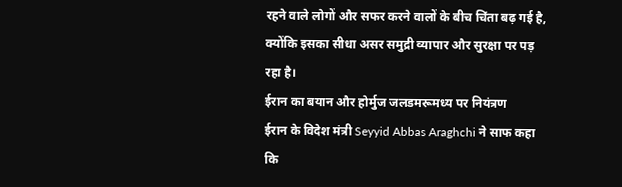रहने वाले लोगों और सफर करने वालों के बीच चिंता बढ़ गई है, क्योंकि इसका सीधा असर समुद्री व्यापार और सुरक्षा पर पड़ रहा है।
ईरान का बयान और होर्मुज जलडमरूमध्य पर नियंत्रण
ईरान के विदेश मंत्री Seyyid Abbas Araghchi ने साफ कहा कि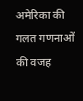अमेरिका की गलत गणनाओं की वजह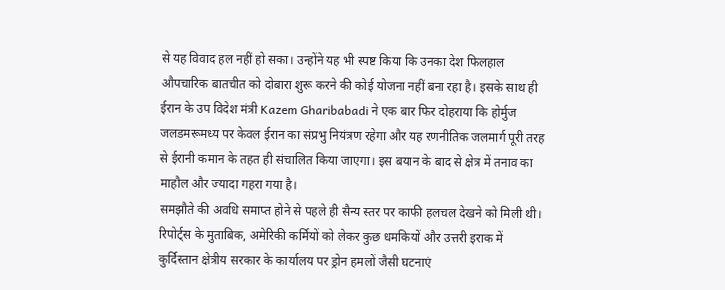से यह विवाद हल नहीं हो सका। उन्होंने यह भी स्पष्ट किया कि उनका देश फिलहाल औपचारिक बातचीत को दोबारा शुरू करने की कोई योजना नहीं बना रहा है। इसके साथ ही ईरान के उप विदेश मंत्री Kazem Gharibabadi ने एक बार फिर दोहराया कि होर्मुज जलडमरूमध्य पर केवल ईरान का संप्रभु नियंत्रण रहेगा और यह रणनीतिक जलमार्ग पूरी तरह से ईरानी कमान के तहत ही संचालित किया जाएगा। इस बयान के बाद से क्षेत्र में तनाव का माहौल और ज्यादा गहरा गया है।
समझौते की अवधि समाप्त होने से पहले ही सैन्य स्तर पर काफी हलचल देखने को मिली थी। रिपोर्ट्स के मुताबिक, अमेरिकी कर्मियों को लेकर कुछ धमकियों और उत्तरी इराक में कुर्दिस्तान क्षेत्रीय सरकार के कार्यालय पर ड्रोन हमलों जैसी घटनाएं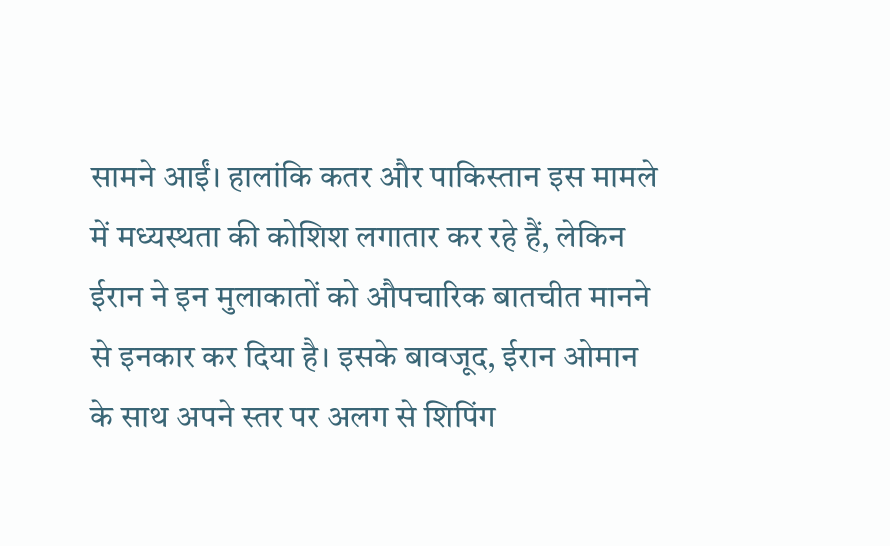सामने आईं। हालांकि कतर और पाकिस्तान इस मामले में मध्यस्थता की कोशिश लगातार कर रहे हैं, लेकिन ईरान ने इन मुलाकातों को औपचारिक बातचीत मानने से इनकार कर दिया है। इसके बावजूद, ईरान ओमान के साथ अपने स्तर पर अलग से शिपिंग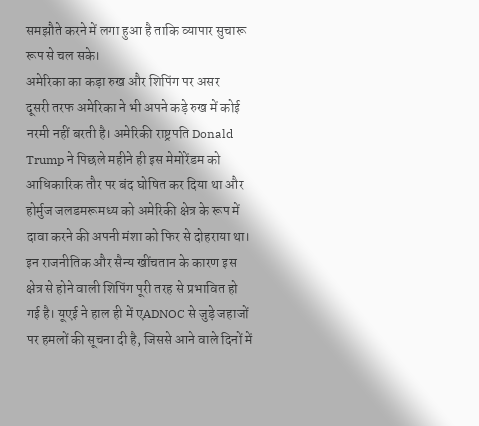समझौते करने में लगा हुआ है ताकि व्यापार सुचारू रूप से चल सके।
अमेरिका का कड़ा रुख और शिपिंग पर असर
दूसरी तरफ अमेरिका ने भी अपने कड़े रुख में कोई नरमी नहीं बरती है। अमेरिकी राष्ट्रपति Donald Trump ने पिछले महीने ही इस मेमोरेंडम को आधिकारिक तौर पर बंद घोषित कर दिया था और होर्मुज जलडमरूमध्य को अमेरिकी क्षेत्र के रूप में दावा करने की अपनी मंशा को फिर से दोहराया था। इन राजनीतिक और सैन्य खींचतान के कारण इस क्षेत्र से होने वाली शिपिंग पूरी तरह से प्रभावित हो गई है। यूएई ने हाल ही में एADNOC से जुड़े जहाजों पर हमलों की सूचना दी है, जिससे आने वाले दिनों में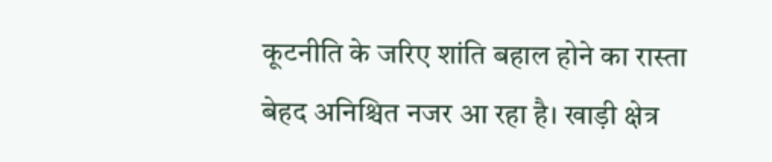कूटनीति के जरिए शांति बहाल होने का रास्ता बेहद अनिश्चित नजर आ रहा है। खाड़ी क्षेत्र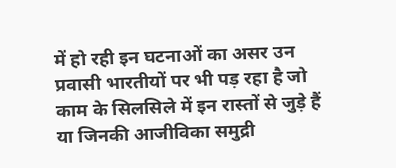में हो रही इन घटनाओं का असर उन प्रवासी भारतीयों पर भी पड़ रहा है जो काम के सिलसिले में इन रास्तों से जुड़े हैं या जिनकी आजीविका समुद्री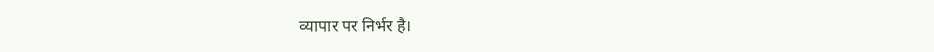व्यापार पर निर्भर है।